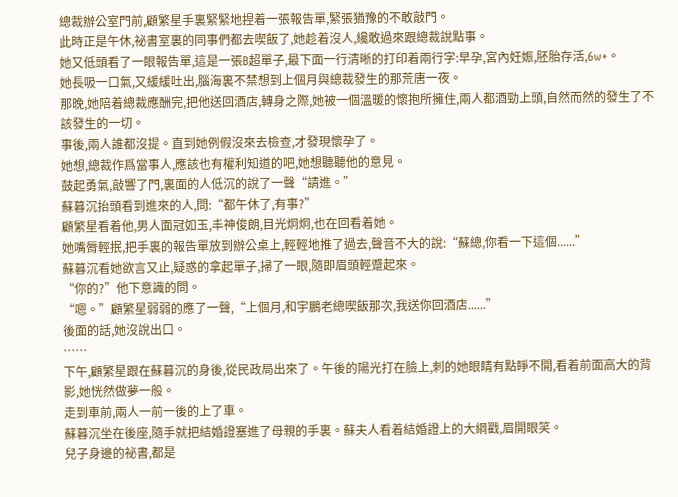總裁辦公室門前,顧繁星手裏緊緊地捏着一張報告單,緊張猶豫的不敢敲門。
此時正是午休,祕書室裏的同事們都去喫飯了,她趁着沒人,纔敢過來跟總裁說點事。
她又低頭看了一眼報告單,這是一張B超單子,最下面一行清晰的打印着兩行字:早孕,宮內妊娠,胚胎存活,6w+。
她長吸一口氣,又緩緩吐出,腦海裏不禁想到上個月與總裁發生的那荒唐一夜。
那晚,她陪着總裁應酬完,把他送回酒店,轉身之際,她被一個溫暖的懷抱所擁住,兩人都酒勁上頭,自然而然的發生了不該發生的一切。
事後,兩人誰都沒提。直到她例假沒來去檢查,才發現懷孕了。
她想,總裁作爲當事人,應該也有權利知道的吧,她想聽聽他的意見。
鼓起勇氣,敲響了門,裏面的人低沉的說了一聲“請進。”
蘇暮沉抬頭看到進來的人,問:“都午休了,有事?”
顧繁星看着他,男人面冠如玉,丰神俊朗,目光炯炯,也在回看着她。
她嘴脣輕抿,把手裏的報告單放到辦公桌上,輕輕地推了過去,聲音不大的說:“蘇總,你看一下這個......”
蘇暮沉看她欲言又止,疑惑的拿起單子,掃了一眼,隨即眉頭輕蹙起來。
“你的?”他下意識的問。
“嗯。”顧繁星弱弱的應了一聲,“上個月,和宇鵬老總喫飯那次,我送你回酒店......”
後面的話,她沒說出口。
……
下午,顧繁星跟在蘇暮沉的身後,從民政局出來了。午後的陽光打在臉上,刺的她眼睛有點睜不開,看着前面高大的背影,她恍然做夢一般。
走到車前,兩人一前一後的上了車。
蘇暮沉坐在後座,隨手就把結婚證塞進了母親的手裏。蘇夫人看着結婚證上的大綱戳,眉開眼笑。
兒子身邊的祕書,都是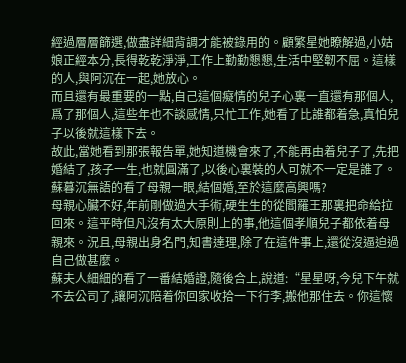經過層層篩選,做盡詳細背調才能被錄用的。顧繁星她瞭解過,小姑娘正經本分,長得乾乾淨淨,工作上勤勤懇懇,生活中堅韌不屈。這樣的人,與阿沉在一起,她放心。
而且還有最重要的一點,自己這個癡情的兒子心裏一直還有那個人,爲了那個人,這些年也不談感情,只忙工作,她看了比誰都着急,真怕兒子以後就這樣下去。
故此,當她看到那張報告單,她知道機會來了,不能再由着兒子了,先把婚結了,孩子一生,也就圓滿了,以後心裏裝的人可就不一定是誰了。
蘇暮沉無語的看了母親一眼,結個婚,至於這麼高興嗎?
母親心臟不好,年前剛做過大手術,硬生生的從閻羅王那裏把命給拉回來。這平時但凡沒有太大原則上的事,他這個孝順兒子都依着母親來。況且,母親出身名門,知書達理,除了在這件事上,還從沒逼迫過自己做甚麼。
蘇夫人細細的看了一番結婚證,隨後合上,說道:“星星呀,今兒下午就不去公司了,讓阿沉陪着你回家收拾一下行李,搬他那住去。你這懷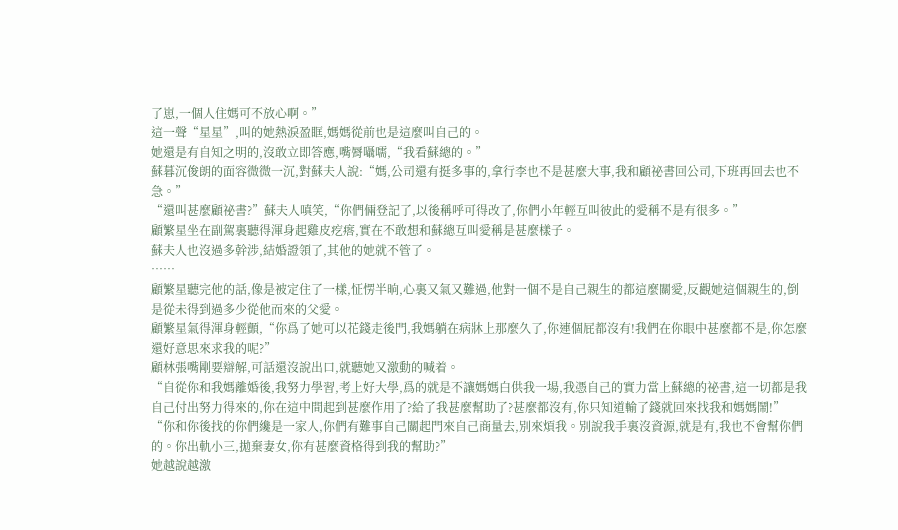了崽,一個人住媽可不放心啊。”
這一聲“星星”,叫的她熱淚盈眶,媽媽從前也是這麼叫自己的。
她還是有自知之明的,沒敢立即答應,嘴脣囁嚅,“我看蘇總的。”
蘇暮沉俊朗的面容微微一沉,對蘇夫人說:“媽,公司還有挺多事的,拿行李也不是甚麼大事,我和顧祕書回公司,下班再回去也不急。”
“還叫甚麼顧祕書?”蘇夫人嗔笑,“你們倆登記了,以後稱呼可得改了,你們小年輕互叫彼此的愛稱不是有很多。”
顧繁星坐在副駕裏聽得渾身起雞皮疙瘩,實在不敢想和蘇總互叫愛稱是甚麼樣子。
蘇夫人也沒過多幹涉,結婚證領了,其他的她就不管了。
……
顧繁星聽完他的話,像是被定住了一樣,怔愣半晌,心裏又氣又難過,他對一個不是自己親生的都這麼關愛,反觀她這個親生的,倒是從未得到過多少從他而來的父愛。
顧繁星氣得渾身輕顫,“你爲了她可以花錢走後門,我媽躺在病牀上那麼久了,你連個屁都沒有!我們在你眼中甚麼都不是,你怎麼還好意思來求我的呢?”
顧林張嘴剛要辯解,可話還沒說出口,就聽她又激動的喊着。
“自從你和我媽離婚後,我努力學習,考上好大學,爲的就是不讓媽媽白供我一場,我憑自己的實力當上蘇總的祕書,這一切都是我自己付出努力得來的,你在這中間起到甚麼作用了?給了我甚麼幫助了?甚麼都沒有,你只知道輸了錢就回來找我和媽媽鬧!”
“你和你後找的你們纔是一家人,你們有難事自己關起門來自己商量去,別來煩我。別說我手裏沒資源,就是有,我也不會幫你們的。你出軌小三,拋棄妻女,你有甚麼資格得到我的幫助?”
她越說越激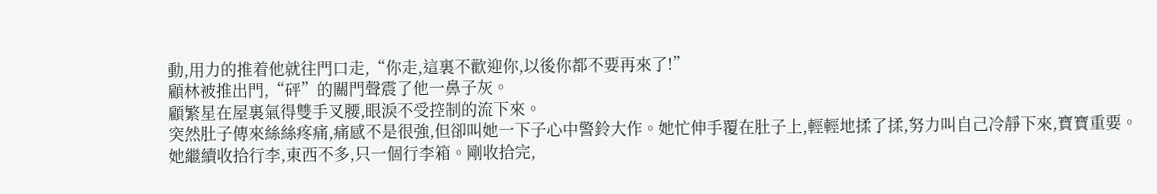動,用力的推着他就往門口走,“你走,這裏不歡迎你,以後你都不要再來了!”
顧林被推出門,“砰”的關門聲震了他一鼻子灰。
顧繁星在屋裏氣得雙手叉腰,眼淚不受控制的流下來。
突然肚子傳來絲絲疼痛,痛感不是很強,但卻叫她一下子心中警鈴大作。她忙伸手覆在肚子上,輕輕地揉了揉,努力叫自己冷靜下來,寶寶重要。
她繼續收拾行李,東西不多,只一個行李箱。剛收拾完,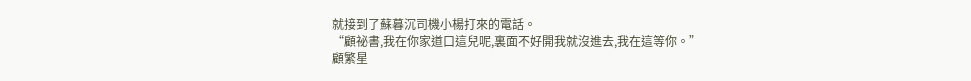就接到了蘇暮沉司機小楊打來的電話。
“顧祕書,我在你家道口這兒呢,裏面不好開我就沒進去,我在這等你。”
顧繁星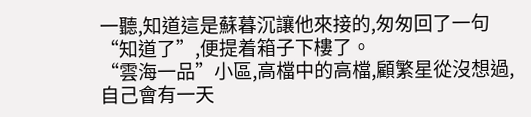一聽,知道這是蘇暮沉讓他來接的,匆匆回了一句“知道了”,便提着箱子下樓了。
“雲海一品”小區,高檔中的高檔,顧繁星從沒想過,自己會有一天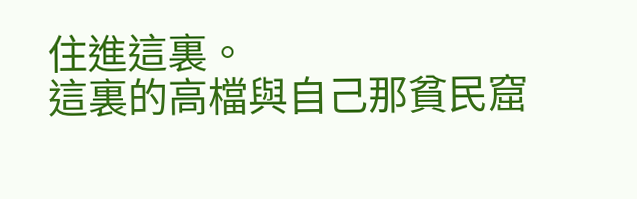住進這裏。
這裏的高檔與自己那貧民窟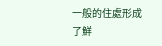一般的住處形成了鮮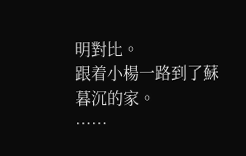明對比。
跟着小楊一路到了蘇暮沉的家。
……